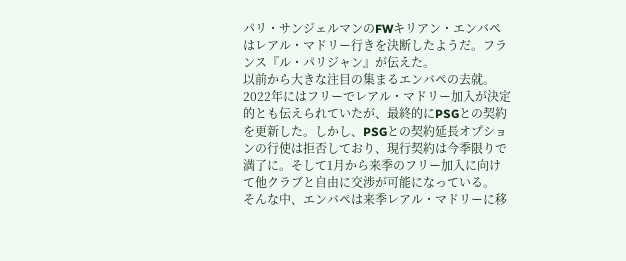パリ・サンジェルマンのFWキリアン・エンバペはレアル・マドリー行きを決断したようだ。フランス『ル・パリジャン』が伝えた。
以前から大きな注目の集まるエンバペの去就。2022年にはフリーでレアル・マドリー加入が決定的とも伝えられていたが、最終的にPSGとの契約を更新した。しかし、PSGとの契約延長オプションの行使は拒否しており、現行契約は今季限りで満了に。そして1月から来季のフリー加入に向けて他クラブと自由に交渉が可能になっている。
そんな中、エンバペは来季レアル・マドリーに移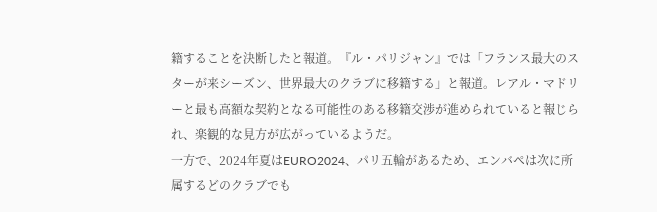籍することを決断したと報道。『ル・パリジャン』では「フランス最大のスターが来シーズン、世界最大のクラブに移籍する」と報道。レアル・マドリーと最も高額な契約となる可能性のある移籍交渉が進められていると報じられ、楽観的な見方が広がっているようだ。
一方で、2024年夏はEURO2024、パリ五輪があるため、エンバペは次に所属するどのクラブでも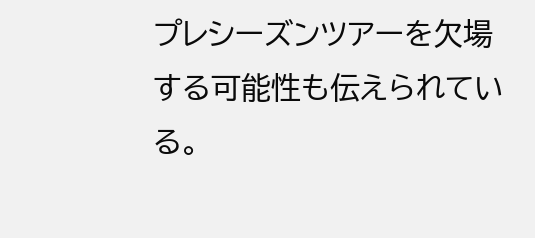プレシーズンツアーを欠場する可能性も伝えられている。